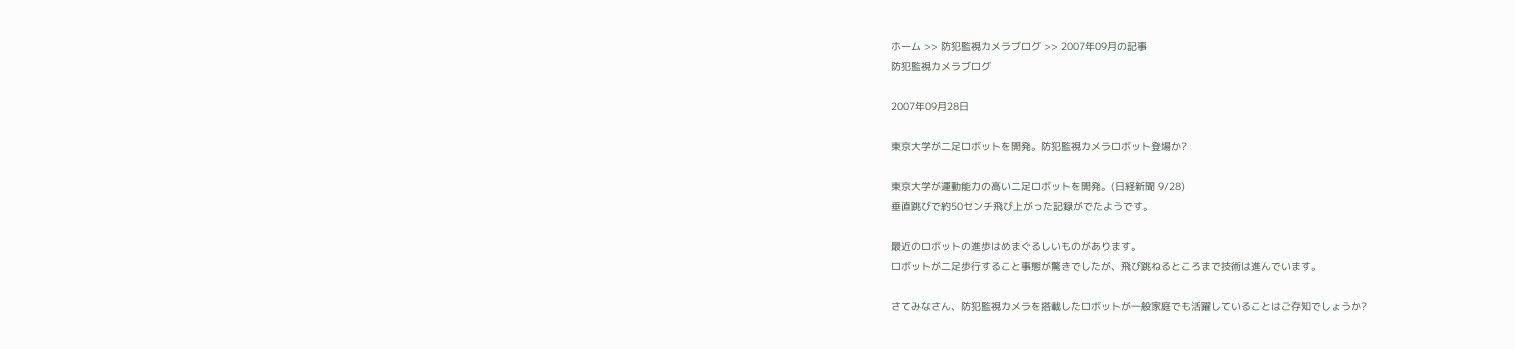ホーム >> 防犯監視カメラブログ >> 2007年09月の記事
防犯監視カメラブログ

2007年09月28日

東京大学が二足ロボットを開発。防犯監視カメラロボット登場か?

東京大学が運動能力の高い二足ロボットを開発。(日経新聞 9/28)
垂直跳びで約50センチ飛び上がった記録がでたようです。

最近のロボットの進歩はめまぐるしいものがあります。
ロボットが二足歩行すること事態が驚きでしたが、飛び跳ねるところまで技術は進んでいます。

さてみなさん、防犯監視カメラを搭載したロボットが一般家庭でも活躍していることはご存知でしょうか?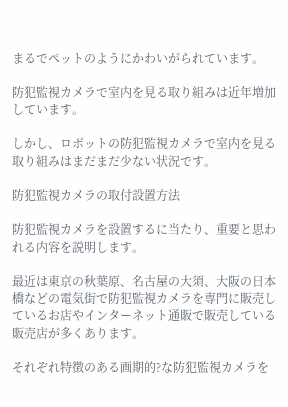まるでペットのようにかわいがられています。

防犯監視カメラで室内を見る取り組みは近年増加しています。

しかし、ロボットの防犯監視カメラで室内を見る取り組みはまだまだ少ない状況です。

防犯監視カメラの取付設置方法

防犯監視カメラを設置するに当たり、重要と思われる内容を説明します。

最近は東京の秋葉原、名古屋の大須、大阪の日本橋などの電気街で防犯監視カメラを専門に販売しているお店やインターネット通販で販売している販売店が多くあります。

それぞれ特徴のある画期的?な防犯監視カメラを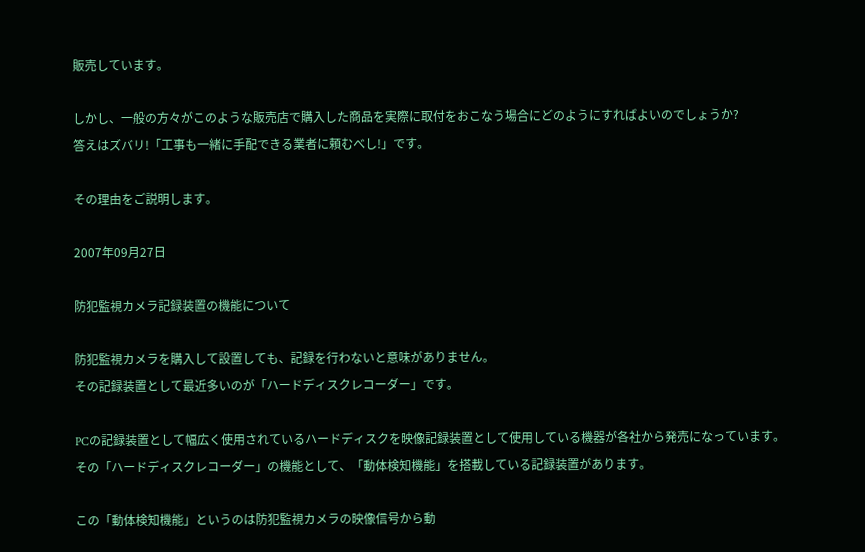販売しています。

しかし、一般の方々がこのような販売店で購入した商品を実際に取付をおこなう場合にどのようにすればよいのでしょうか?
答えはズバリ!「工事も一緒に手配できる業者に頼むべし!」です。

その理由をご説明します。

2007年09月27日

防犯監視カメラ記録装置の機能について

防犯監視カメラを購入して設置しても、記録を行わないと意味がありません。
その記録装置として最近多いのが「ハードディスクレコーダー」です。

PCの記録装置として幅広く使用されているハードディスクを映像記録装置として使用している機器が各社から発売になっています。
その「ハードディスクレコーダー」の機能として、「動体検知機能」を搭載している記録装置があります。

この「動体検知機能」というのは防犯監視カメラの映像信号から動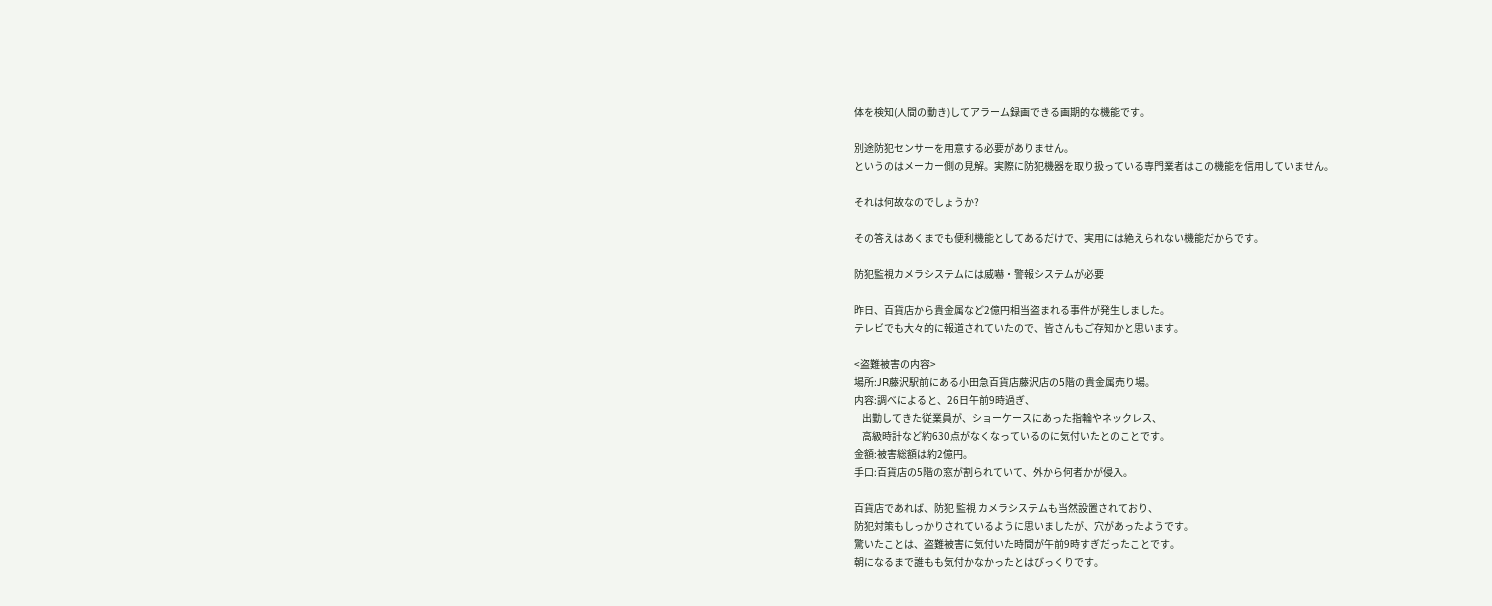体を検知(人間の動き)してアラーム録画できる画期的な機能です。

別途防犯センサーを用意する必要がありません。
というのはメーカー側の見解。実際に防犯機器を取り扱っている専門業者はこの機能を信用していません。

それは何故なのでしょうか?

その答えはあくまでも便利機能としてあるだけで、実用には絶えられない機能だからです。

防犯監視カメラシステムには威嚇・警報システムが必要

昨日、百貨店から貴金属など2億円相当盗まれる事件が発生しました。
テレビでも大々的に報道されていたので、皆さんもご存知かと思います。

<盗難被害の内容>
場所:JR藤沢駅前にある小田急百貨店藤沢店の5階の貴金属売り場。
内容:調べによると、26日午前9時過ぎ、
    出勤してきた従業員が、ショーケースにあった指輪やネックレス、
    高級時計など約630点がなくなっているのに気付いたとのことです。
金額:被害総額は約2億円。
手口:百貨店の5階の窓が割られていて、外から何者かが侵入。

百貨店であれば、防犯 監視 カメラシステムも当然設置されており、
防犯対策もしっかりされているように思いましたが、穴があったようです。
驚いたことは、盗難被害に気付いた時間が午前9時すぎだったことです。
朝になるまで誰もも気付かなかったとはびっくりです。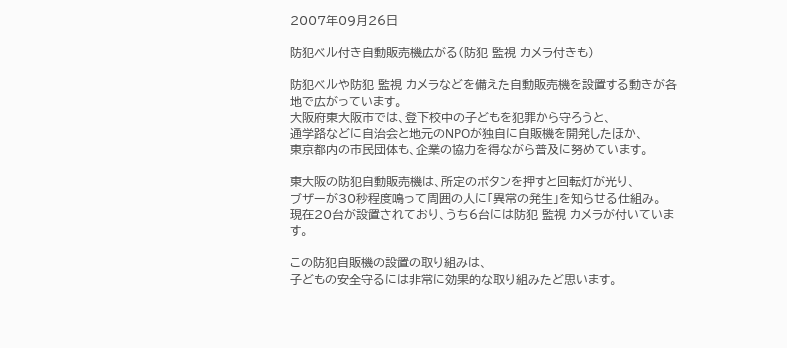2007年09月26日

防犯ベル付き自動販売機広がる(防犯 監視 カメラ付きも)

防犯ベルや防犯 監視 カメラなどを備えた自動販売機を設置する動きが各地で広がっています。
大阪府東大阪市では、登下校中の子どもを犯罪から守ろうと、
通学路などに自治会と地元のNPOが独自に自販機を開発したほか、
東京都内の市民団体も、企業の協力を得ながら普及に努めています。

東大阪の防犯自動販売機は、所定のボタンを押すと回転灯が光り、
ブザーが30秒程度鳴って周囲の人に「異常の発生」を知らせる仕組み。
現在20台が設置されており、うち6台には防犯 監視 カメラが付いています。

この防犯自販機の設置の取り組みは、
子どもの安全守るには非常に効果的な取り組みたど思います。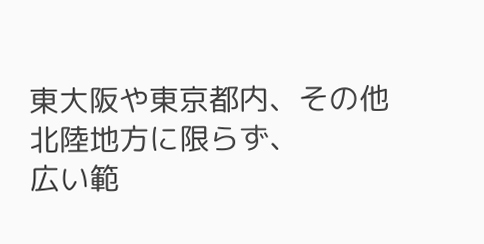東大阪や東京都内、その他北陸地方に限らず、
広い範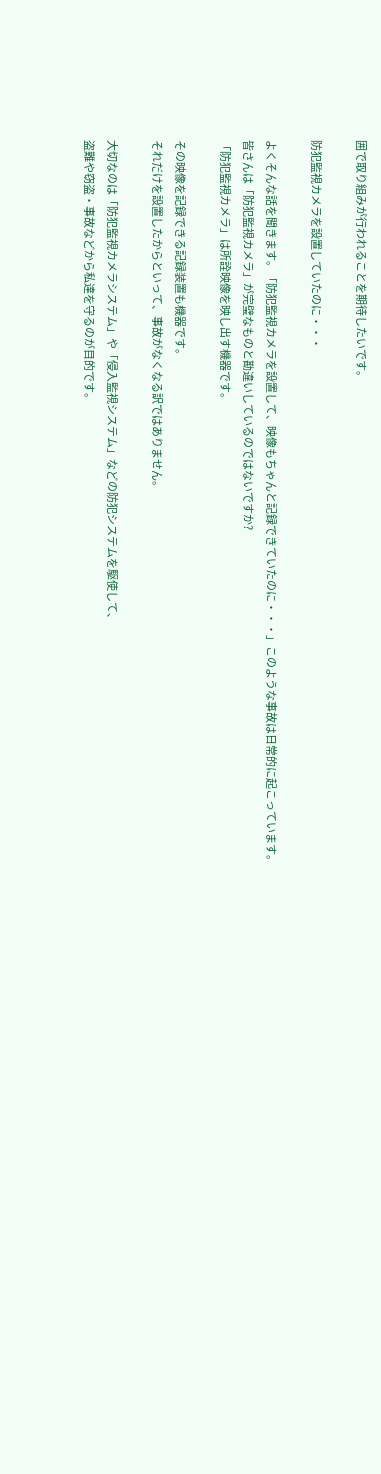囲で取り組みが行われることを期待したいです。

防犯監視カメラを設置していたのに・・・

よくそんな話を聞きます。「防犯監視カメラを設置して、映像もちゃんと記録できていたのに・・・」このような事故は日常的に起こっています。
皆さんは「防犯監視カメラ」が完璧なものと勘違いしているのではないですか?
「防犯監視カメラ」は所詮映像を映し出す機器です。

その映像を記録できる記録装置も機器です。
それだけを設置したからといって、事故がなくなる訳ではありません。

大切なのは「防犯監視カメラシステム」や「侵入監視システム」などの防犯システムを駆使して、
盗難や窃盗・事故などから私達を守るのが目的です。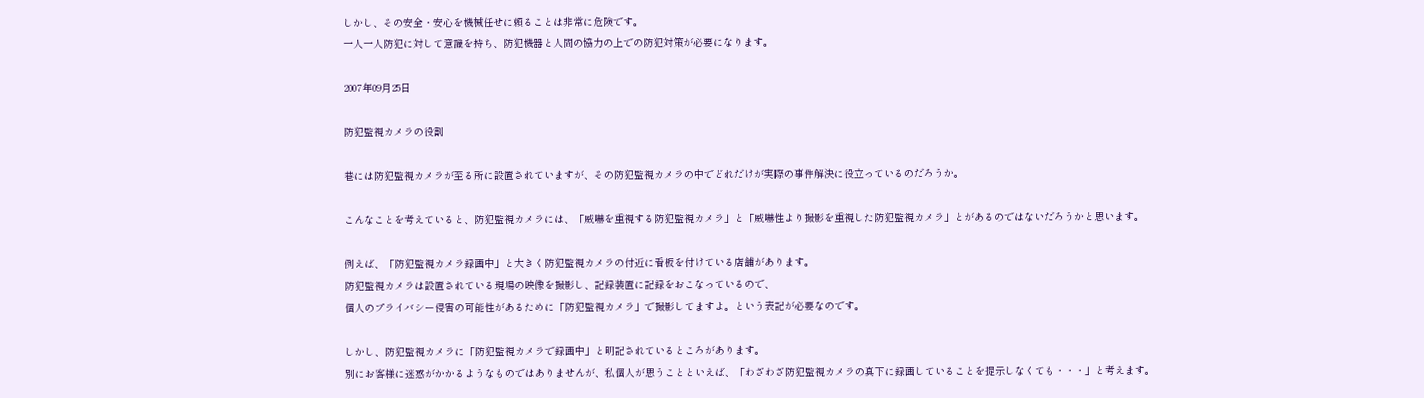しかし、その安全・安心を機械任せに頼ることは非常に危険です。
一人一人防犯に対して意識を持ち、防犯機器と人間の協力の上での防犯対策が必要になります。

2007年09月25日

防犯監視カメラの役割

巷には防犯監視カメラが至る所に設置されていますが、その防犯監視カメラの中でどれだけが実際の事件解決に役立っているのだろうか。

こんなことを考えていると、防犯監視カメラには、「威嚇を重視する防犯監視カメラ」と「威嚇性より撮影を重視した防犯監視カメラ」とがあるのではないだろうかと思います。

例えば、「防犯監視カメラ録画中」と大きく防犯監視カメラの付近に看板を付けている店舗があります。
防犯監視カメラは設置されている現場の映像を撮影し、記録装置に記録をおこなっているので、
個人のプライバシー侵害の可能性があるために「防犯監視カメラ」で撮影してますよ。という表記が必要なのです。

しかし、防犯監視カメラに「防犯監視カメラで録画中」と明記されているところがあります。
別にお客様に迷惑がかかるようなものではありませんが、私個人が思うことといえば、「わざわざ防犯監視カメラの真下に録画していることを提示しなくても・・・」と考えます。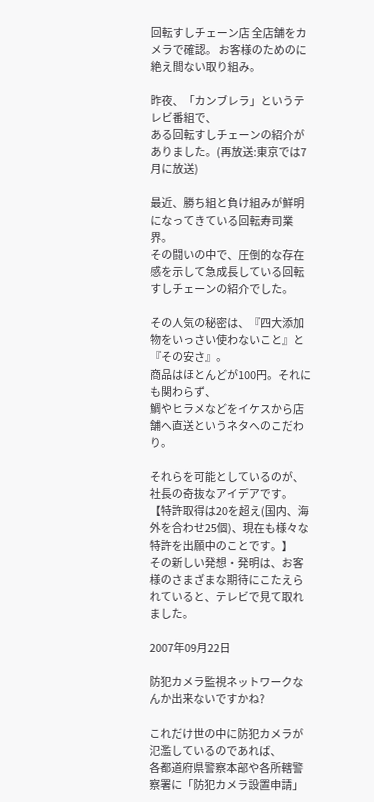回転すしチェーン店 全店舗をカメラで確認。 お客様のためのに絶え間ない取り組み。

昨夜、「カンブレラ」というテレビ番組で、
ある回転すしチェーンの紹介がありました。(再放送:東京では7月に放送)

最近、勝ち組と負け組みが鮮明になってきている回転寿司業界。
その闘いの中で、圧倒的な存在感を示して急成長している回転すしチェーンの紹介でした。

その人気の秘密は、『四大添加物をいっさい使わないこと』と『その安さ』。
商品はほとんどが100円。それにも関わらず、
鯛やヒラメなどをイケスから店舗へ直送というネタへのこだわり。

それらを可能としているのが、社長の奇抜なアイデアです。
【特許取得は20を超え(国内、海外を合わせ25個)、現在も様々な特許を出願中のことです。】
その新しい発想・発明は、お客様のさまざまな期待にこたえられていると、テレビで見て取れました。

2007年09月22日

防犯カメラ監視ネットワークなんか出来ないですかね?

これだけ世の中に防犯カメラが氾濫しているのであれば、
各都道府県警察本部や各所轄警察署に「防犯カメラ設置申請」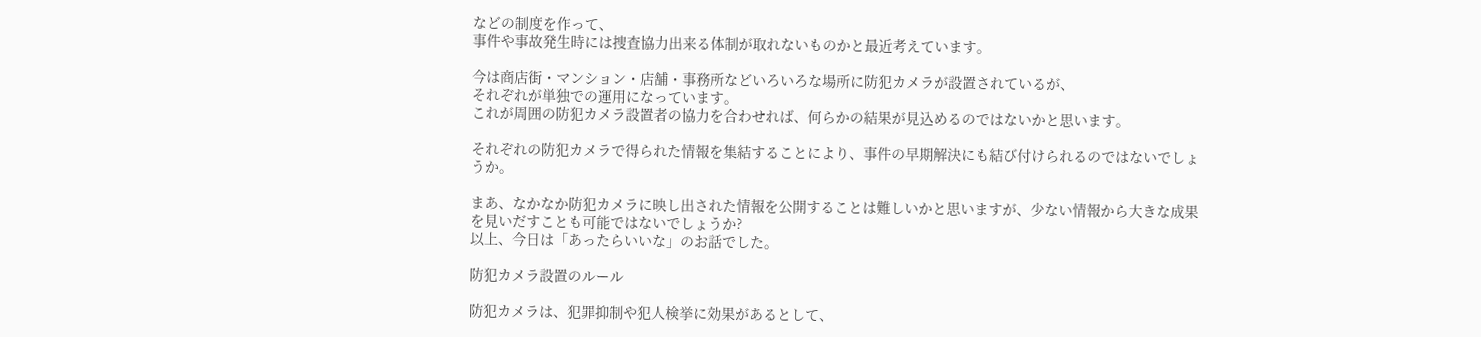などの制度を作って、
事件や事故発生時には捜査協力出来る体制が取れないものかと最近考えています。

今は商店街・マンション・店舗・事務所などいろいろな場所に防犯カメラが設置されているが、
それぞれが単独での運用になっています。
これが周囲の防犯カメラ設置者の協力を合わせれば、何らかの結果が見込めるのではないかと思います。

それぞれの防犯カメラで得られた情報を集結することにより、事件の早期解決にも結び付けられるのではないでしょうか。

まあ、なかなか防犯カメラに映し出された情報を公開することは難しいかと思いますが、少ない情報から大きな成果を見いだすことも可能ではないでしょうか?
以上、今日は「あったらいいな」のお話でした。

防犯カメラ設置のルール

防犯カメラは、犯罪抑制や犯人検挙に効果があるとして、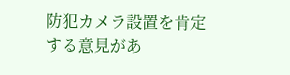防犯カメラ設置を肯定する意見があ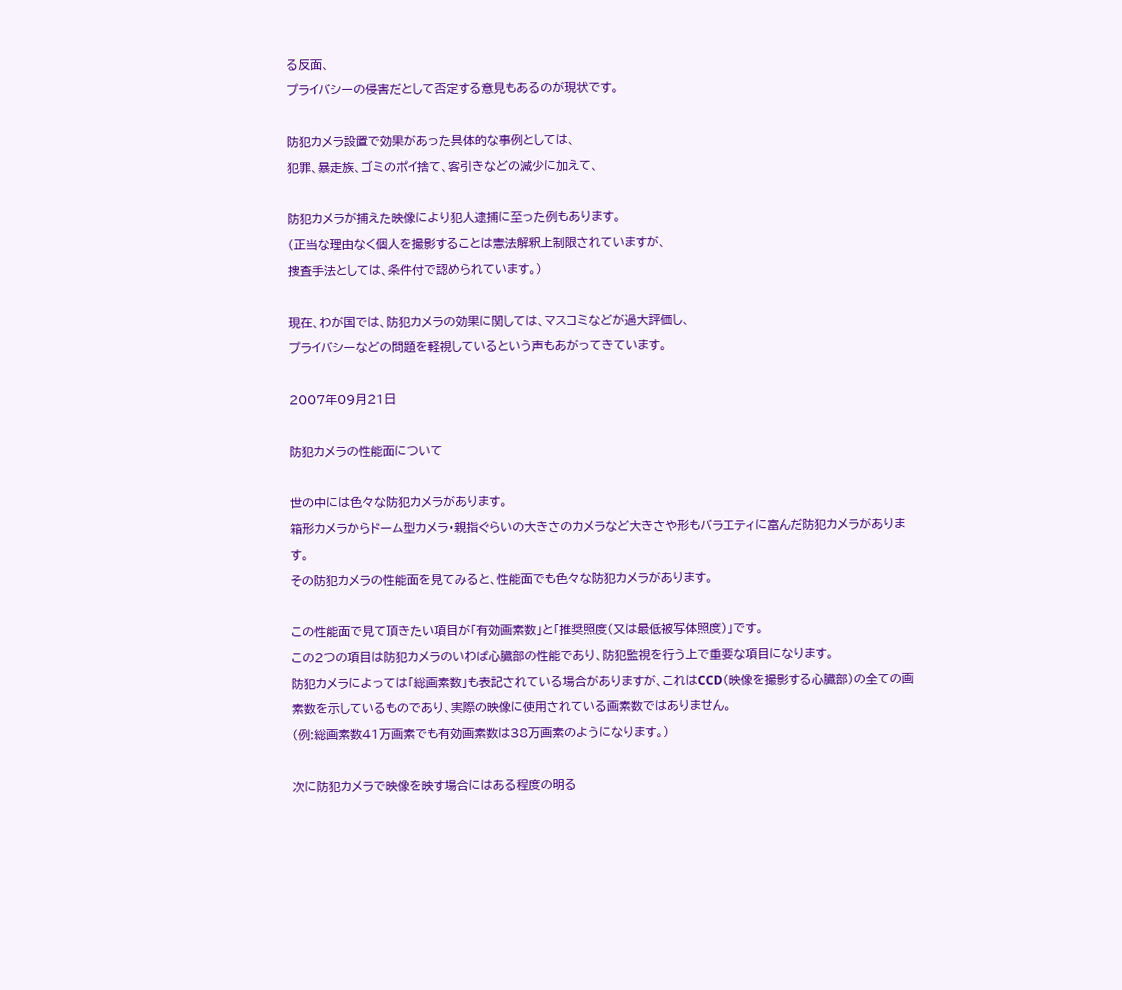る反面、
プライバシーの侵害だとして否定する意見もあるのが現状です。

防犯カメラ設置で効果があった具体的な事例としては、
犯罪、暴走族、ゴミのポイ捨て、客引きなどの減少に加えて、

防犯カメラが捕えた映像により犯人逮捕に至った例もあります。
(正当な理由なく個人を撮影することは憲法解釈上制限されていますが、
捜査手法としては、条件付で認められています。)

現在、わが国では、防犯カメラの効果に関しては、マスコミなどが過大評価し、
プライバシーなどの問題を軽視しているという声もあがってきています。

2007年09月21日

防犯カメラの性能面について

世の中には色々な防犯カメラがあります。
箱形カメラからドーム型カメラ・親指ぐらいの大きさのカメラなど大きさや形もバラエティに富んだ防犯カメラがあります。
その防犯カメラの性能面を見てみると、性能面でも色々な防犯カメラがあります。

この性能面で見て頂きたい項目が「有効画素数」と「推奨照度(又は最低被写体照度)」です。
この2つの項目は防犯カメラのいわば心臓部の性能であり、防犯監視を行う上で重要な項目になります。
防犯カメラによっては「総画素数」も表記されている場合がありますが、これはCCD(映像を撮影する心臓部)の全ての画素数を示しているものであり、実際の映像に使用されている画素数ではありません。
(例:総画素数41万画素でも有効画素数は38万画素のようになります。)

次に防犯カメラで映像を映す場合にはある程度の明る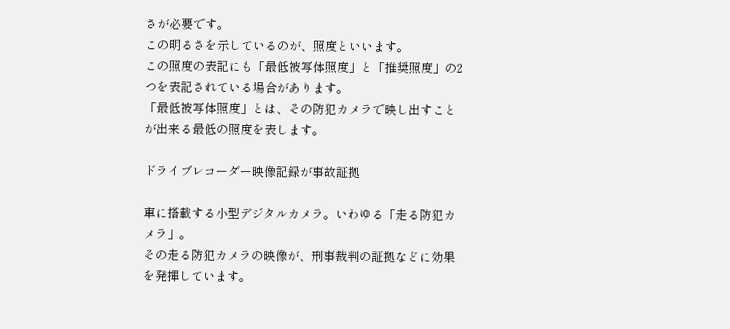さが必要です。
この明るさを示しているのが、照度といいます。
この照度の表記にも「最低被写体照度」と「推奨照度」の2つを表記されている場合があります。
「最低被写体照度」とは、その防犯カメラで映し出すことが出来る最低の照度を表します。

ドライブレコーダー映像記録が事故証拠

車に搭載する小型デジタルカメラ。いわゆる「走る防犯カメラ」。
その走る防犯カメラの映像が、刑事裁判の証拠などに効果を発揮しています。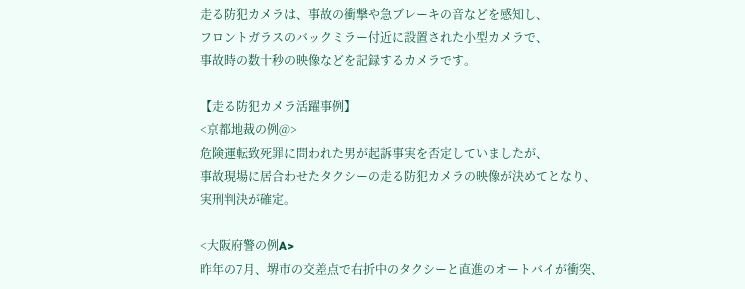走る防犯カメラは、事故の衝撃や急ブレーキの音などを感知し、
フロントガラスのバックミラー付近に設置された小型カメラで、
事故時の数十秒の映像などを記録するカメラです。

【走る防犯カメラ活躍事例】
<京都地裁の例@>
危険運転致死罪に問われた男が起訴事実を否定していましたが、
事故現場に居合わせたタクシーの走る防犯カメラの映像が決めてとなり、
実刑判決が確定。

<大阪府警の例A>
昨年の7月、堺市の交差点で右折中のタクシーと直進のオートバイが衝突、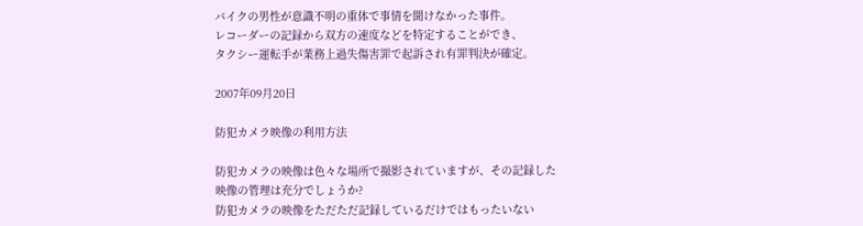バイクの男性が意識不明の重体で事情を聞けなかった事件。
レコーダーの記録から双方の速度などを特定することができ、
タクシー運転手が業務上過失傷害罪で起訴され有罪判決が確定。

2007年09月20日

防犯カメラ映像の利用方法

防犯カメラの映像は色々な場所で撮影されていますが、その記録した映像の管理は充分でしょうか?
防犯カメラの映像をただただ記録しているだけではもったいない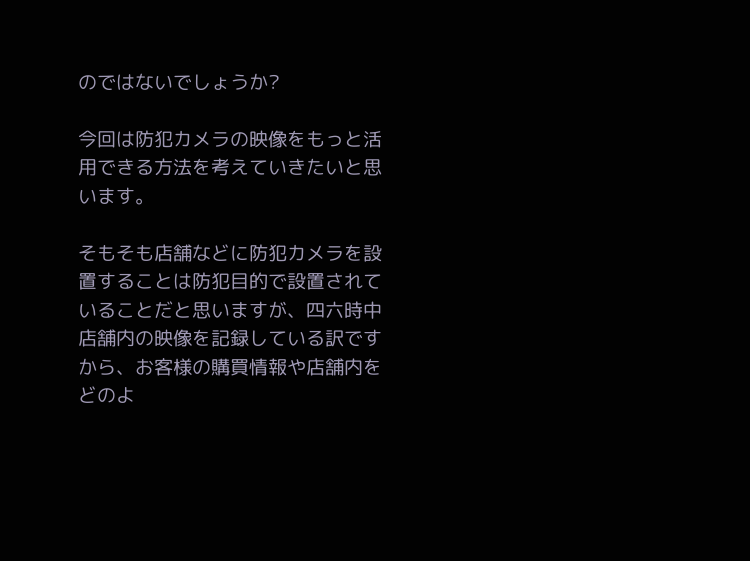のではないでしょうか?

今回は防犯カメラの映像をもっと活用できる方法を考えていきたいと思います。

そもそも店舗などに防犯カメラを設置することは防犯目的で設置されていることだと思いますが、四六時中店舗内の映像を記録している訳ですから、お客様の購買情報や店舗内をどのよ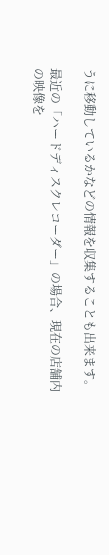うに移動しているかなどの情報を収集することも出来ます。

最近の「ハードディスクレコーダー」の場合、現在の店舗内の映像を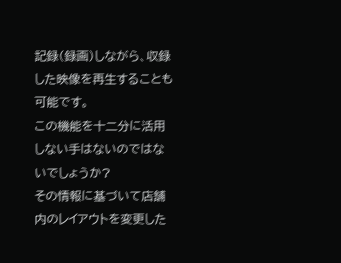記録(録画)しながら、収録した映像を再生することも可能です。
この機能を十二分に活用しない手はないのではないでしょうか?
その情報に基づいて店舗内のレイアウトを変更した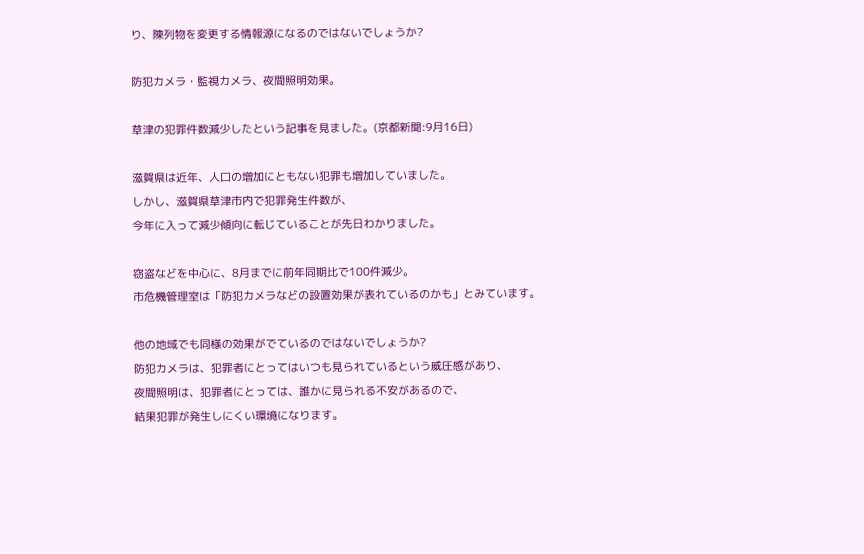り、陳列物を変更する情報源になるのではないでしょうか?

防犯カメラ・監視カメラ、夜間照明効果。

草津の犯罪件数減少したという記事を見ました。(京都新聞:9月16日)

滋賀県は近年、人口の増加にともない犯罪も増加していました。
しかし、滋賀県草津市内で犯罪発生件数が、
今年に入って減少傾向に転じていることが先日わかりました。

窃盗などを中心に、8月までに前年同期比で100件減少。
市危機管理室は「防犯カメラなどの設置効果が表れているのかも」とみています。

他の地域でも同様の効果がでているのではないでしょうか?
防犯カメラは、犯罪者にとってはいつも見られているという威圧感があり、
夜間照明は、犯罪者にとっては、誰かに見られる不安があるので、
結果犯罪が発生しにくい環境になります。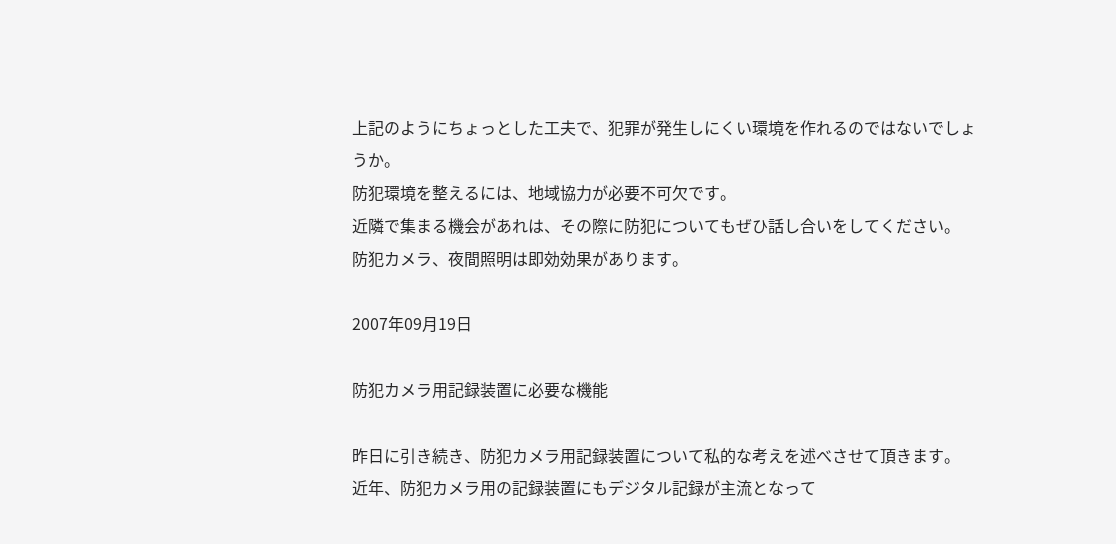上記のようにちょっとした工夫で、犯罪が発生しにくい環境を作れるのではないでしょうか。
防犯環境を整えるには、地域協力が必要不可欠です。
近隣で集まる機会があれは、その際に防犯についてもぜひ話し合いをしてください。
防犯カメラ、夜間照明は即効効果があります。

2007年09月19日

防犯カメラ用記録装置に必要な機能

昨日に引き続き、防犯カメラ用記録装置について私的な考えを述べさせて頂きます。
近年、防犯カメラ用の記録装置にもデジタル記録が主流となって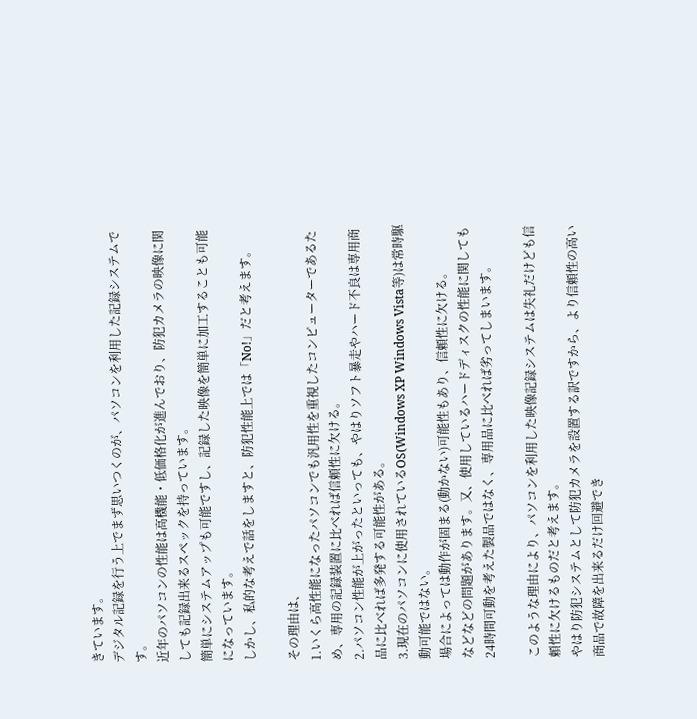きています。
デジタル記録を行う上でまず思いつくのが、パソコンを利用した記録システムです。
近年のパソコンの性能は高機能・低価格化が進んでおり、防犯カメラの映像に関しても記録出来るスペックを持っています。
簡単にシステムアップも可能ですし、記録した映像を簡単に加工することも可能になっています。
しかし、私的な考えで話をしますと、防犯性能上では「No!」だと考えます。

その理由は、
1.いくら高性能になったパソコンでも汎用性を重視したコンピューターであるため、専用の記録装置に比べれば信頼性に欠ける。
2.パソコン性能が上がったといっても、やはりソフト暴走やハード不良は専用商品に比べれば多発する可能性がある。
3.現在のパソコンに使用されているOS(Windows XP Windows Vista等)は常時駆動可能ではない。
場合によっては動作が固まる(動かない)可能性もあり、信頼性に欠ける。
などなどの問題があります。又、使用しているハードディスクの性能に関しても24時間可動を考えた製品ではなく、専用品に比べれば劣ってしまいます。

このような理由により、パソコンを利用した映像記録システムは失礼だけども信頼性に欠けるものだと考えます。
やはり防犯システムとして防犯カメラを設置する訳ですから、より信頼性の高い商品で故障を出来るだけ回避でき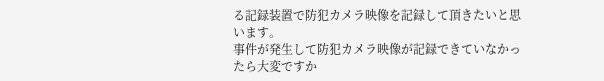る記録装置で防犯カメラ映像を記録して頂きたいと思います。
事件が発生して防犯カメラ映像が記録できていなかったら大変ですか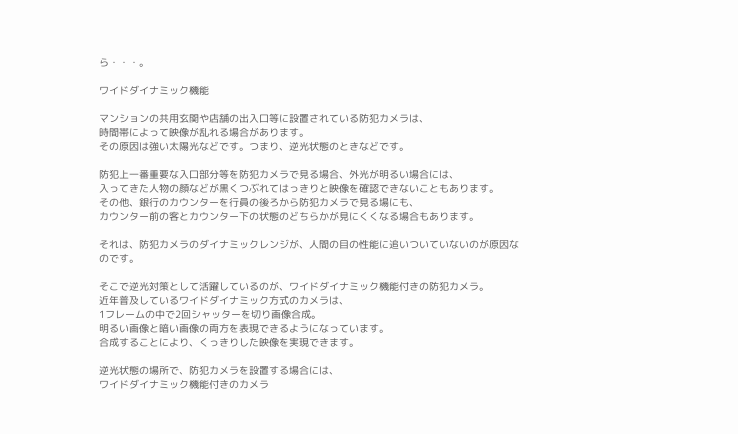ら・・・。

ワイドダイナミック機能

マンションの共用玄関や店舗の出入口等に設置されている防犯カメラは、
時間帯によって映像が乱れる場合があります。
その原因は強い太陽光などです。つまり、逆光状態のときなどです。

防犯上一番重要な入口部分等を防犯カメラで見る場合、外光が明るい場合には、
入ってきた人物の顔などが黒くつぶれてはっきりと映像を確認できないこともあります。
その他、銀行のカウンターを行員の後ろから防犯カメラで見る場にも、
カウンター前の客とカウンター下の状態のどちらかが見にくくなる場合もあります。

それは、防犯カメラのダイナミックレンジが、人間の目の性能に追いついていないのが原因なのです。

そこで逆光対策として活躍しているのが、ワイドダイナミック機能付きの防犯カメラ。
近年普及しているワイドダイナミック方式のカメラは、
1フレームの中で2回シャッターを切り画像合成。
明るい画像と暗い画像の両方を表現できるようになっています。
合成することにより、くっきりした映像を実現できます。

逆光状態の場所で、防犯カメラを設置する場合には、
ワイドダイナミック機能付きのカメラ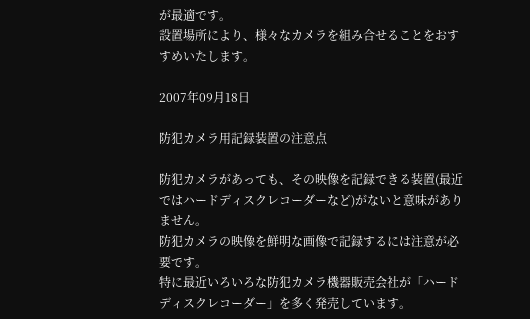が最適です。
設置場所により、様々なカメラを組み合せることをおすすめいたします。

2007年09月18日

防犯カメラ用記録装置の注意点

防犯カメラがあっても、その映像を記録できる装置(最近ではハードディスクレコーダーなど)がないと意味がありません。
防犯カメラの映像を鮮明な画像で記録するには注意が必要です。
特に最近いろいろな防犯カメラ機器販売会社が「ハードディスクレコーダー」を多く発売しています。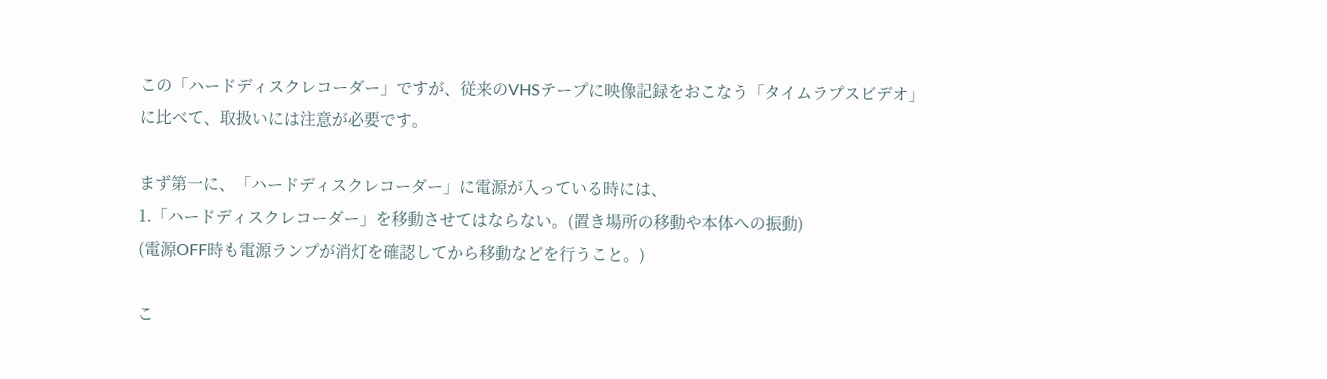この「ハードディスクレコーダー」ですが、従来のVHSテープに映像記録をおこなう「タイムラプスビデオ」に比べて、取扱いには注意が必要です。

まず第一に、「ハードディスクレコーダー」に電源が入っている時には、
1.「ハードディスクレコーダー」を移動させてはならない。(置き場所の移動や本体への振動)
(電源OFF時も電源ランプが消灯を確認してから移動などを行うこと。)

こ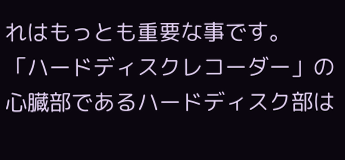れはもっとも重要な事です。
「ハードディスクレコーダー」の心臓部であるハードディスク部は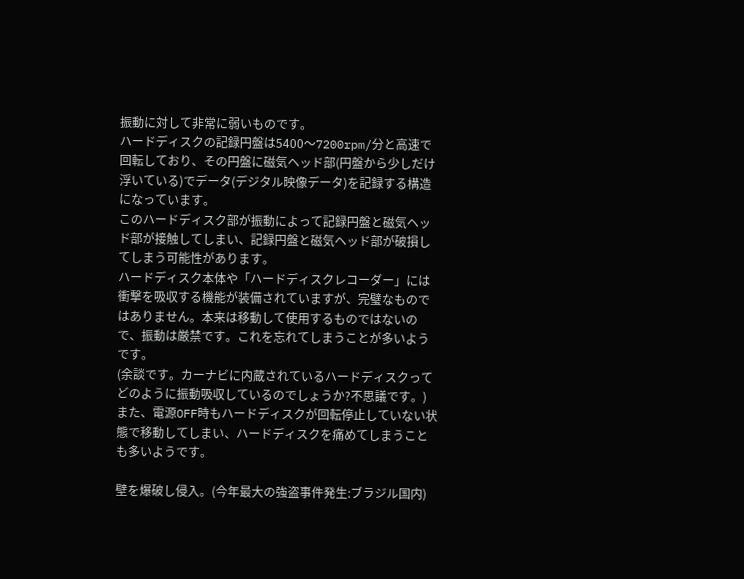振動に対して非常に弱いものです。
ハードディスクの記録円盤は5400〜7200rpm/分と高速で回転しており、その円盤に磁気ヘッド部(円盤から少しだけ浮いている)でデータ(デジタル映像データ)を記録する構造になっています。
このハードディスク部が振動によって記録円盤と磁気ヘッド部が接触してしまい、記録円盤と磁気ヘッド部が破損してしまう可能性があります。
ハードディスク本体や「ハードディスクレコーダー」には衝撃を吸収する機能が装備されていますが、完璧なものではありません。本来は移動して使用するものではないので、振動は厳禁です。これを忘れてしまうことが多いようです。
(余談です。カーナビに内蔵されているハードディスクってどのように振動吸収しているのでしょうか?不思議です。)
また、電源OFF時もハードディスクが回転停止していない状態で移動してしまい、ハードディスクを痛めてしまうことも多いようです。

壁を爆破し侵入。(今年最大の強盗事件発生:ブラジル国内)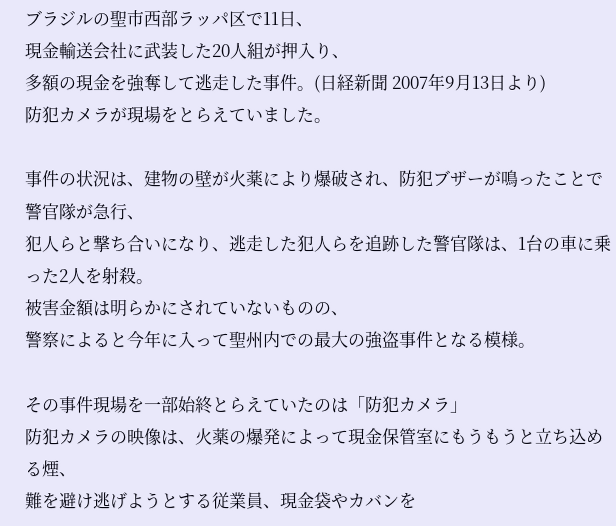ブラジルの聖市西部ラッパ区で11日、
現金輸送会社に武装した20人組が押入り、
多額の現金を強奪して逃走した事件。(日経新聞 2007年9月13日より)
防犯カメラが現場をとらえていました。

事件の状況は、建物の壁が火薬により爆破され、防犯ブザーが鳴ったことで警官隊が急行、
犯人らと撃ち合いになり、逃走した犯人らを追跡した警官隊は、1台の車に乗った2人を射殺。
被害金額は明らかにされていないものの、
警察によると今年に入って聖州内での最大の強盗事件となる模様。

その事件現場を一部始終とらえていたのは「防犯カメラ」
防犯カメラの映像は、火薬の爆発によって現金保管室にもうもうと立ち込める煙、
難を避け逃げようとする従業員、現金袋やカバンを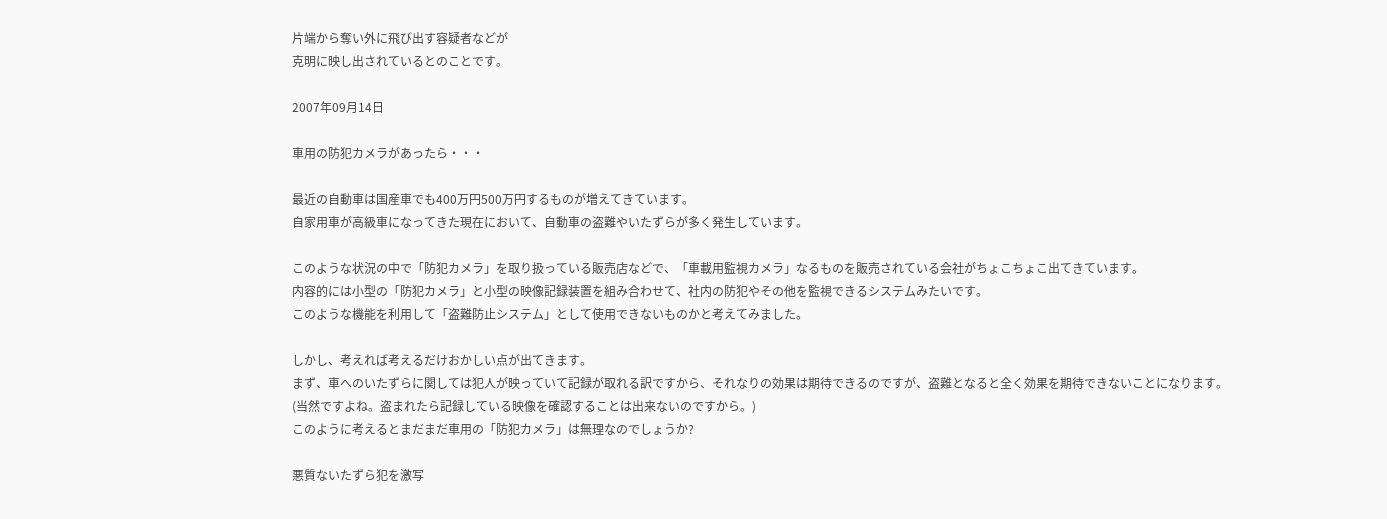片端から奪い外に飛び出す容疑者などが
克明に映し出されているとのことです。

2007年09月14日

車用の防犯カメラがあったら・・・

最近の自動車は国産車でも400万円500万円するものが増えてきています。
自家用車が高級車になってきた現在において、自動車の盗難やいたずらが多く発生しています。

このような状況の中で「防犯カメラ」を取り扱っている販売店などで、「車載用監視カメラ」なるものを販売されている会社がちょこちょこ出てきています。
内容的には小型の「防犯カメラ」と小型の映像記録装置を組み合わせて、社内の防犯やその他を監視できるシステムみたいです。
このような機能を利用して「盗難防止システム」として使用できないものかと考えてみました。

しかし、考えれば考えるだけおかしい点が出てきます。
まず、車へのいたずらに関しては犯人が映っていて記録が取れる訳ですから、それなりの効果は期待できるのですが、盗難となると全く効果を期待できないことになります。
(当然ですよね。盗まれたら記録している映像を確認することは出来ないのですから。)
このように考えるとまだまだ車用の「防犯カメラ」は無理なのでしょうか?

悪質ないたずら犯を激写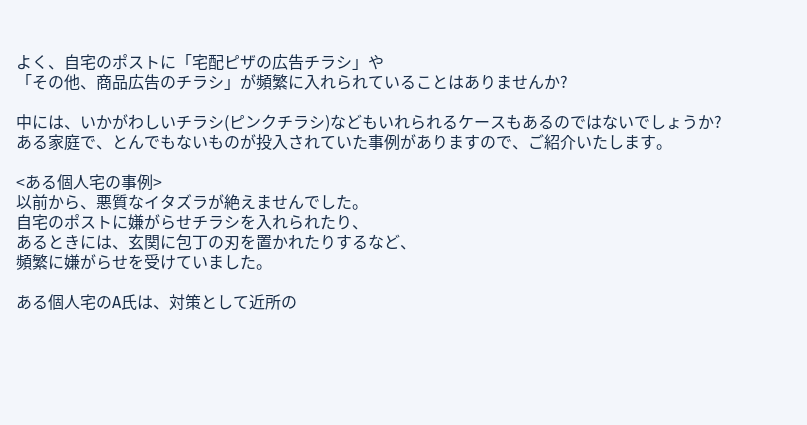よく、自宅のポストに「宅配ピザの広告チラシ」や
「その他、商品広告のチラシ」が頻繁に入れられていることはありませんか?

中には、いかがわしいチラシ(ピンクチラシ)などもいれられるケースもあるのではないでしょうか?
ある家庭で、とんでもないものが投入されていた事例がありますので、ご紹介いたします。

<ある個人宅の事例>
以前から、悪質なイタズラが絶えませんでした。
自宅のポストに嫌がらせチラシを入れられたり、
あるときには、玄関に包丁の刃を置かれたりするなど、
頻繁に嫌がらせを受けていました。

ある個人宅のA氏は、対策として近所の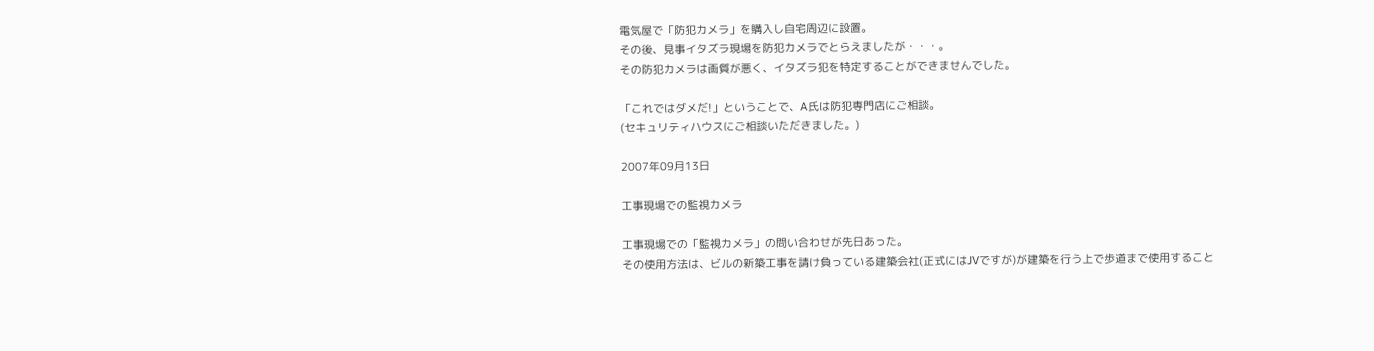電気屋で「防犯カメラ」を購入し自宅周辺に設置。
その後、見事イタズラ現場を防犯カメラでとらえましたが・・・。
その防犯カメラは画質が悪く、イタズラ犯を特定することができませんでした。

「これではダメだ!」ということで、A氏は防犯専門店にご相談。
(セキュリティハウスにご相談いただきました。)

2007年09月13日

工事現場での監視カメラ

工事現場での「監視カメラ」の問い合わせが先日あった。
その使用方法は、ビルの新築工事を請け負っている建築会社(正式にはJVですが)が建築を行う上で歩道まで使用すること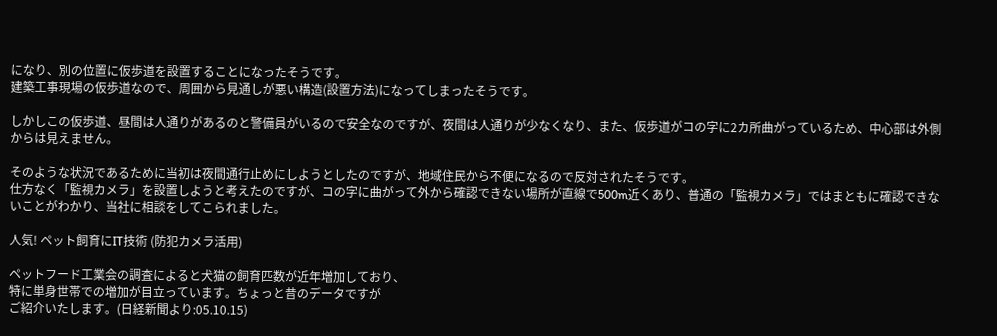になり、別の位置に仮歩道を設置することになったそうです。
建築工事現場の仮歩道なので、周囲から見通しが悪い構造(設置方法)になってしまったそうです。

しかしこの仮歩道、昼間は人通りがあるのと警備員がいるので安全なのですが、夜間は人通りが少なくなり、また、仮歩道がコの字に2カ所曲がっているため、中心部は外側からは見えません。

そのような状況であるために当初は夜間通行止めにしようとしたのですが、地域住民から不便になるので反対されたそうです。
仕方なく「監視カメラ」を設置しようと考えたのですが、コの字に曲がって外から確認できない場所が直線で500m近くあり、普通の「監視カメラ」ではまともに確認できないことがわかり、当社に相談をしてこられました。

人気! ペット飼育にIT技術 (防犯カメラ活用)

ペットフード工業会の調査によると犬猫の飼育匹数が近年増加しており、
特に単身世帯での増加が目立っています。ちょっと昔のデータですが
ご紹介いたします。(日経新聞より:05.10.15)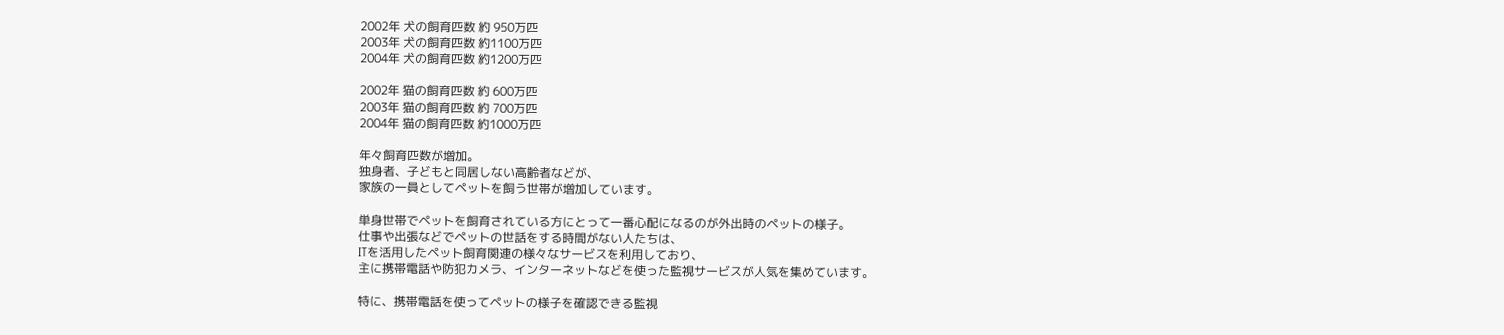2002年 犬の飼育匹数 約 950万匹
2003年 犬の飼育匹数 約1100万匹
2004年 犬の飼育匹数 約1200万匹

2002年 猫の飼育匹数 約 600万匹
2003年 猫の飼育匹数 約 700万匹
2004年 猫の飼育匹数 約1000万匹

年々飼育匹数が増加。
独身者、子どもと同居しない高齢者などが、
家族の一員としてペットを飼う世帯が増加しています。

単身世帯でペットを飼育されている方にとって一番心配になるのが外出時のペットの様子。
仕事や出張などでペットの世話をする時間がない人たちは、
ITを活用したペット飼育関連の様々なサービスを利用しており、
主に携帯電話や防犯カメラ、インターネットなどを使った監視サービスが人気を集めています。

特に、携帯電話を使ってペットの様子を確認できる監視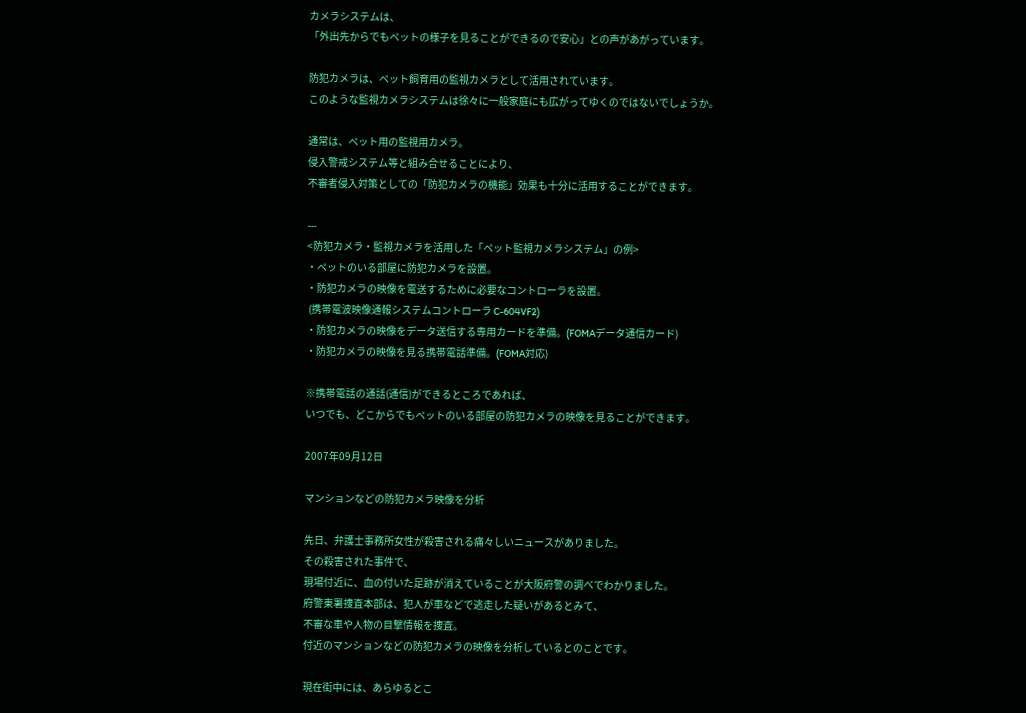カメラシステムは、
「外出先からでもペットの様子を見ることができるので安心」との声があがっています。

防犯カメラは、ペット飼育用の監視カメラとして活用されています。
このような監視カメラシステムは徐々に一般家庭にも広がってゆくのではないでしょうか。

通常は、ペット用の監視用カメラ。
侵入警戒システム等と組み合せることにより、
不審者侵入対策としての「防犯カメラの機能」効果も十分に活用することができます。

---
<防犯カメラ・監視カメラを活用した「ペット監視カメラシステム」の例>
・ペットのいる部屋に防犯カメラを設置。
・防犯カメラの映像を電送するために必要なコントローラを設置。
 (携帯電波映像通報システムコントローラ C-604VF2)
・防犯カメラの映像をデータ送信する専用カードを準備。(FOMAデータ通信カード)
・防犯カメラの映像を見る携帯電話準備。(FOMA対応)

※携帯電話の通話(通信)ができるところであれば、
いつでも、どこからでもペットのいる部屋の防犯カメラの映像を見ることができます。

2007年09月12日

マンションなどの防犯カメラ映像を分析

先日、弁護士事務所女性が殺害される痛々しいニュースがありました。
その殺害された事件で、
現場付近に、血の付いた足跡が消えていることが大阪府警の調べでわかりました。
府警東署捜査本部は、犯人が車などで逃走した疑いがあるとみて、
不審な車や人物の目撃情報を捜査。
付近のマンションなどの防犯カメラの映像を分析しているとのことです。

現在街中には、あらゆるとこ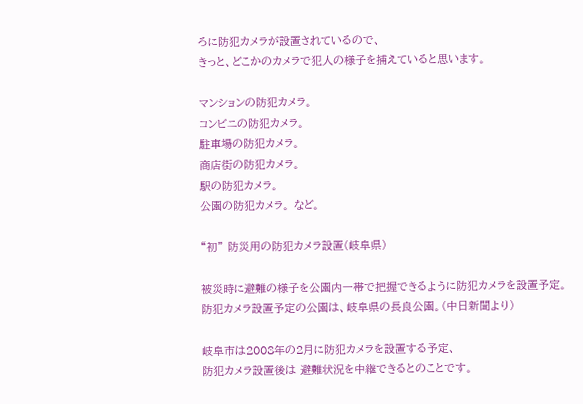ろに防犯カメラが設置されているので、
きっと、どこかのカメラで犯人の様子を捕えていると思います。

マンションの防犯カメラ。
コンビニの防犯カメラ。
駐車場の防犯カメラ。
商店街の防犯カメラ。
駅の防犯カメラ。
公園の防犯カメラ。 など。

“初” 防災用の防犯カメラ設置(岐阜県)

被災時に避難の様子を公園内一帯で把握できるように防犯カメラを設置予定。
防犯カメラ設置予定の公園は、岐阜県の長良公園。(中日新聞より)

岐阜市は2008年の2月に防犯カメラを設置する予定、
防犯カメラ設置後は 避難状況を中継できるとのことです。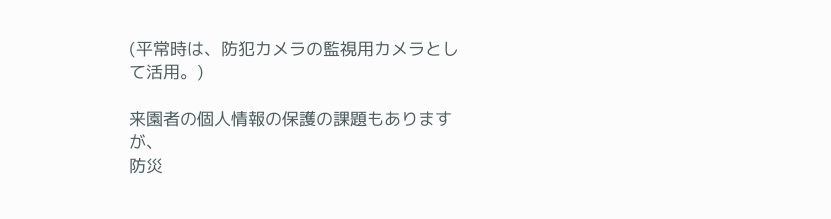(平常時は、防犯カメラの監視用カメラとして活用。)

来園者の個人情報の保護の課題もありますが、
防災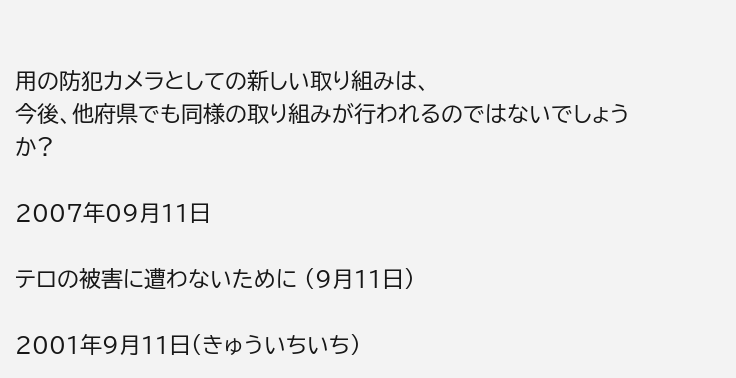用の防犯カメラとしての新しい取り組みは、
今後、他府県でも同様の取り組みが行われるのではないでしょうか?

2007年09月11日

テロの被害に遭わないために (9月11日)

2001年9月11日(きゅういちいち)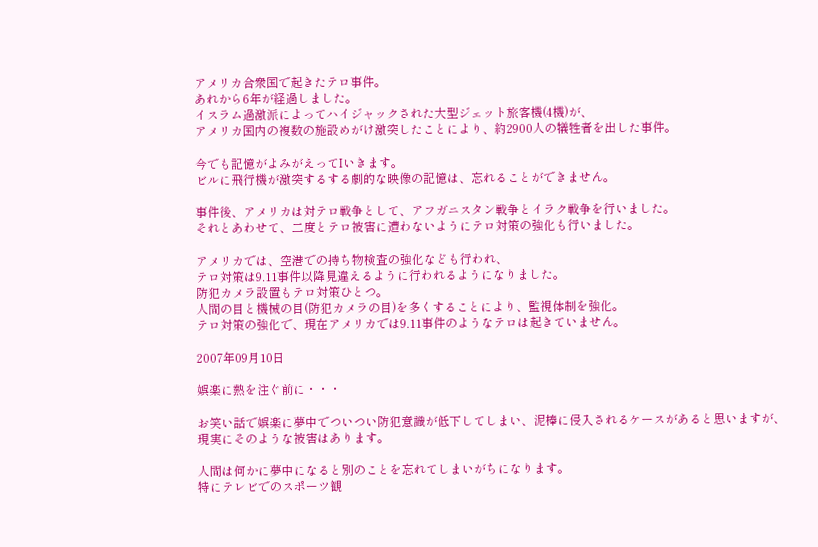アメリカ合衆国で起きたテロ事件。
あれから6年が経過しました。
イスラム過激派によってハイジャックされた大型ジェット旅客機(4機)が、
アメリカ国内の複数の施設めがけ激突したことにより、約2900人の犠牲者を出した事件。

今でも記憶がよみがえってIいきます。
ビルに飛行機が激突するする劇的な映像の記憶は、忘れることができません。

事件後、アメリカは対テロ戦争として、アフガニスタン戦争とイラク戦争を行いました。
それとあわせて、二度とテロ被害に遭わないようにテロ対策の強化も行いました。

アメリカでは、空港での持ち物検査の強化なども行われ、
テロ対策は9.11事件以降見違えるように行われるようになりました。
防犯カメラ設置もテロ対策ひとつ。
人間の目と機械の目(防犯カメラの目)を多くすることにより、監視体制を強化。
テロ対策の強化で、現在アメリカでは9.11事件のようなテロは起きていません。

2007年09月10日

娯楽に熱を注ぐ前に・・・

お笑い話で娯楽に夢中でついつい防犯意識が低下してしまい、泥棒に侵入されるケースがあると思いますが、
現実にそのような被害はあります。

人間は何かに夢中になると別のことを忘れてしまいがちになります。
特にテレビでのスポーツ観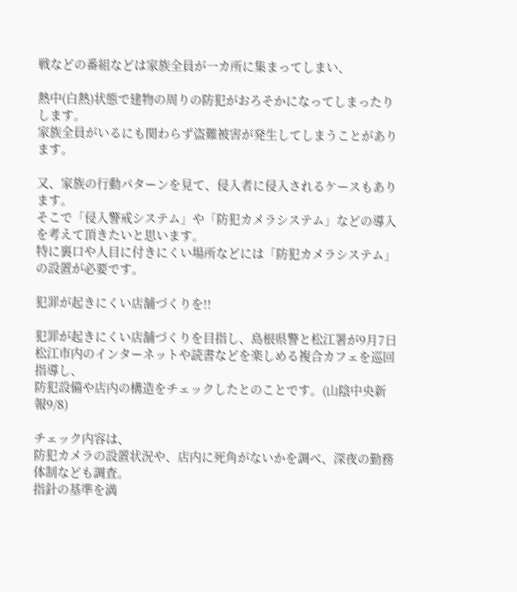戦などの番組などは家族全員が一カ所に集まってしまい、

熱中(白熱)状態で建物の周りの防犯がおろそかになってしまったりします。
家族全員がいるにも関わらず盗難被害が発生してしまうことがあります。

又、家族の行動パターンを見て、侵入者に侵入されるケースもあります。
そこで「侵入警戒システム」や「防犯カメラシステム」などの導入を考えて頂きたいと思います。
特に裏口や人目に付きにくい場所などには「防犯カメラシステム」の設置が必要です。

犯罪が起きにくい店舗づくりを!!

犯罪が起きにくい店舗づくりを目指し、島根県警と松江署が9月7日
松江市内のインターネットや読書などを楽しめる複合カフェを巡回指導し、
防犯設備や店内の構造をチェックしたとのことです。(山陰中央新報9/8)

チェック内容は、
防犯カメラの設置状況や、店内に死角がないかを調べ、深夜の勤務体制なども調査。
指針の基準を満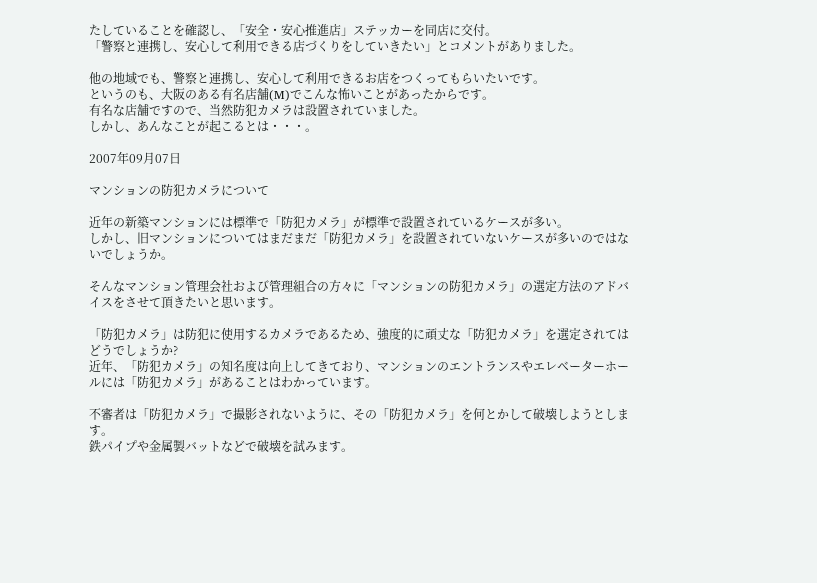たしていることを確認し、「安全・安心推進店」ステッカーを同店に交付。
「警察と連携し、安心して利用できる店づくりをしていきたい」とコメントがありました。

他の地域でも、警察と連携し、安心して利用できるお店をつくってもらいたいです。
というのも、大阪のある有名店舗(M)でこんな怖いことがあったからです。
有名な店舗ですので、当然防犯カメラは設置されていました。
しかし、あんなことが起こるとは・・・。

2007年09月07日

マンションの防犯カメラについて

近年の新築マンションには標準で「防犯カメラ」が標準で設置されているケースが多い。
しかし、旧マンションについてはまだまだ「防犯カメラ」を設置されていないケースが多いのではないでしょうか。

そんなマンション管理会社および管理組合の方々に「マンションの防犯カメラ」の選定方法のアドバイスをさせて頂きたいと思います。

「防犯カメラ」は防犯に使用するカメラであるため、強度的に頑丈な「防犯カメラ」を選定されてはどうでしょうか?
近年、「防犯カメラ」の知名度は向上してきており、マンションのエントランスやエレベーターホールには「防犯カメラ」があることはわかっています。

不審者は「防犯カメラ」で撮影されないように、その「防犯カメラ」を何とかして破壊しようとします。
鉄パイプや金属製バットなどで破壊を試みます。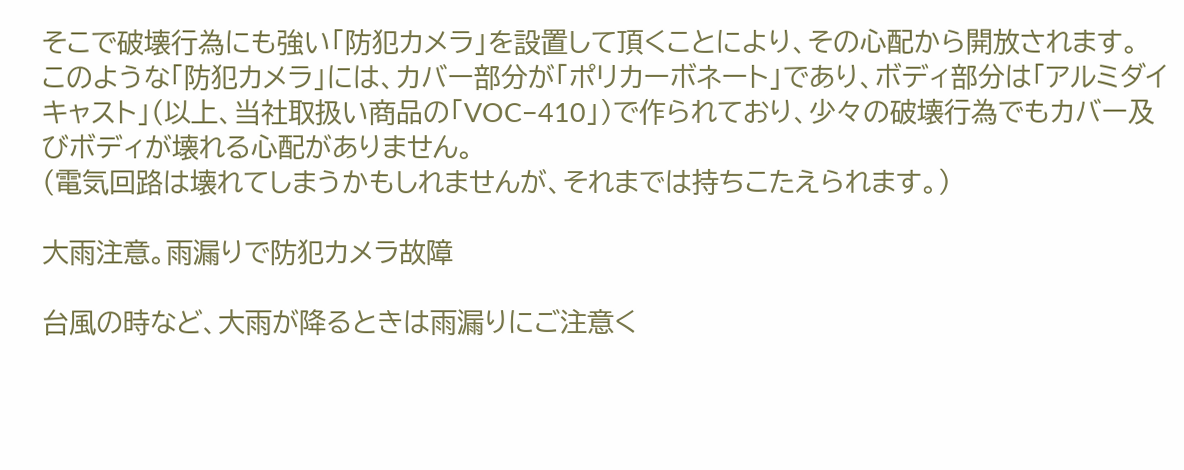そこで破壊行為にも強い「防犯カメラ」を設置して頂くことにより、その心配から開放されます。
このような「防犯カメラ」には、カバー部分が「ポリカーボネート」であり、ボディ部分は「アルミダイキャスト」(以上、当社取扱い商品の「VOC−410」)で作られており、少々の破壊行為でもカバー及びボディが壊れる心配がありません。
(電気回路は壊れてしまうかもしれませんが、それまでは持ちこたえられます。)

大雨注意。雨漏りで防犯カメラ故障

台風の時など、大雨が降るときは雨漏りにご注意く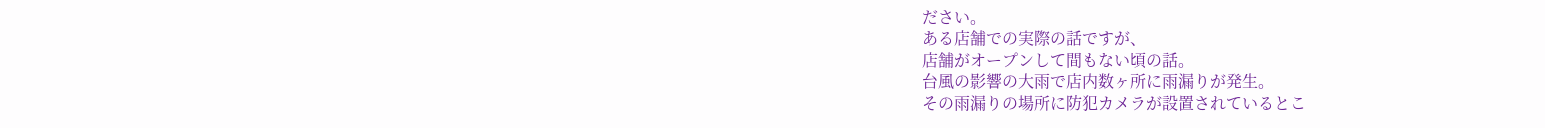ださい。
ある店舗での実際の話ですが、
店舗がオープンして間もない頃の話。
台風の影響の大雨で店内数ヶ所に雨漏りが発生。
その雨漏りの場所に防犯カメラが設置されているとこ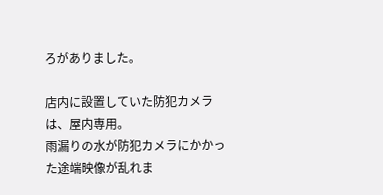ろがありました。

店内に設置していた防犯カメラは、屋内専用。
雨漏りの水が防犯カメラにかかった途端映像が乱れま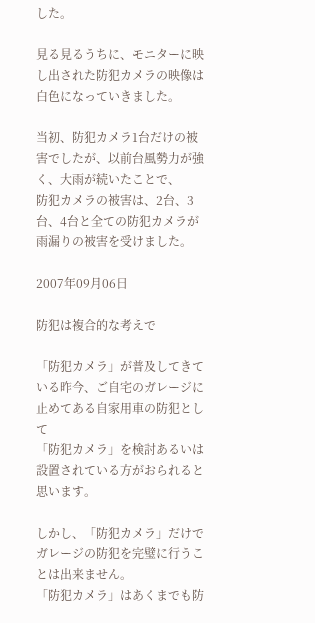した。

見る見るうちに、モニターに映し出された防犯カメラの映像は白色になっていきました。

当初、防犯カメラ1台だけの被害でしたが、以前台風勢力が強く、大雨が続いたことで、
防犯カメラの被害は、2台、3台、4台と全ての防犯カメラが雨漏りの被害を受けました。

2007年09月06日

防犯は複合的な考えで

「防犯カメラ」が普及してきている昨今、ご自宅のガレージに止めてある自家用車の防犯として
「防犯カメラ」を検討あるいは設置されている方がおられると思います。

しかし、「防犯カメラ」だけでガレージの防犯を完璧に行うことは出来ません。
「防犯カメラ」はあくまでも防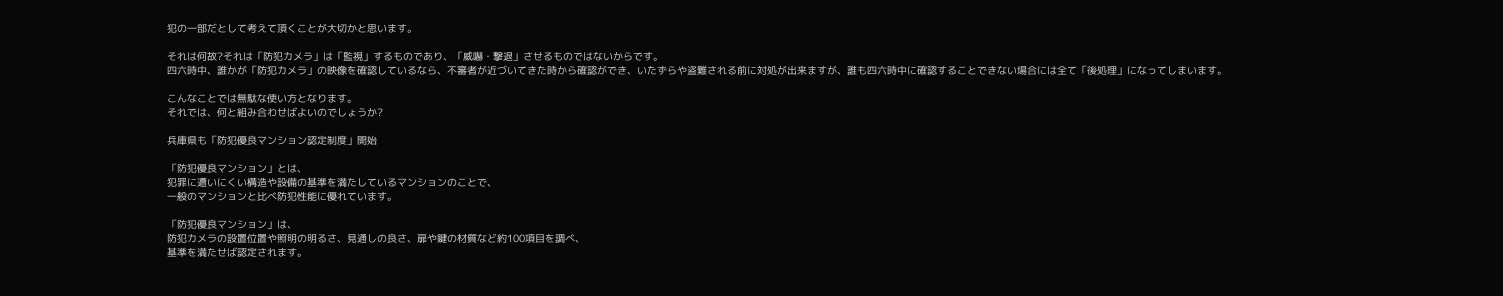犯の一部だとして考えて頂くことが大切かと思います。

それは何故?それは「防犯カメラ」は「監視」するものであり、「威嚇・撃退」させるものではないからです。
四六時中、誰かが「防犯カメラ」の映像を確認しているなら、不審者が近づいてきた時から確認ができ、いたずらや盗難される前に対処が出来ますが、誰も四六時中に確認することできない場合には全て「後処理」になってしまいます。

こんなことでは無駄な使い方となります。
それでは、何と組み合わせばよいのでしょうか?

兵庫県も「防犯優良マンション認定制度」開始

「防犯優良マンション」とは、
犯罪に遭いにくい構造や設備の基準を満たしているマンションのことで、
一般のマンションと比べ防犯性能に優れています。

「防犯優良マンション」は、
防犯カメラの設置位置や照明の明るさ、見通しの良さ、扉や鍵の材質など約100項目を調べ、
基準を満たせば認定されます。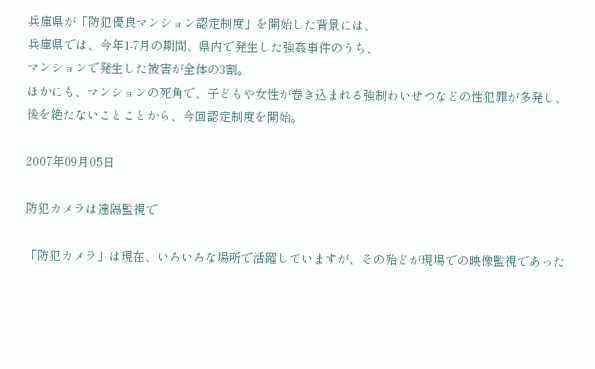兵庫県が「防犯優良マンション認定制度」を開始した背景には、
兵庫県では、今年1-7月の期間、県内で発生した強姦事件のうち、
マンションで発生した被害が全体の3割。
ほかにも、マンションの死角で、子どもや女性が巻き込まれる強制わいせつなどの性犯罪が多発し、
後を絶たないことことから、今回認定制度を開始。

2007年09月05日

防犯カメラは遠隔監視で

「防犯カメラ」は現在、いろいろな場所で活躍していますが、その殆どが現場での映像監視であった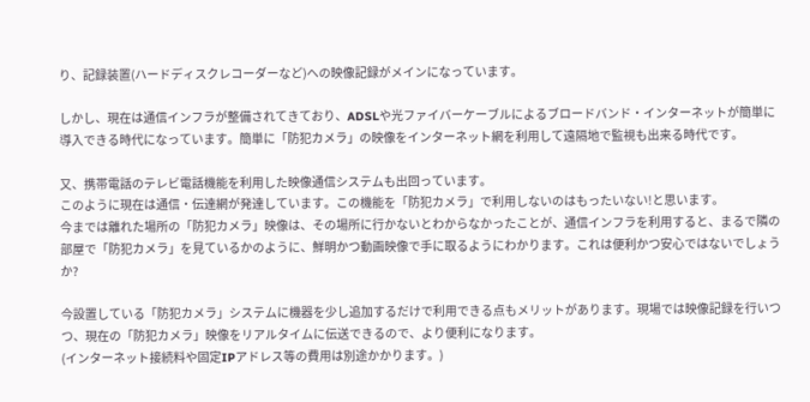り、記録装置(ハードディスクレコーダーなど)への映像記録がメインになっています。

しかし、現在は通信インフラが整備されてきており、ADSLや光ファイバーケーブルによるブロードバンド・インターネットが簡単に導入できる時代になっています。簡単に「防犯カメラ」の映像をインターネット網を利用して遠隔地で監視も出来る時代です。

又、携帯電話のテレビ電話機能を利用した映像通信システムも出回っています。
このように現在は通信・伝達網が発達しています。この機能を「防犯カメラ」で利用しないのはもったいない!と思います。
今までは離れた場所の「防犯カメラ」映像は、その場所に行かないとわからなかったことが、通信インフラを利用すると、まるで隣の部屋で「防犯カメラ」を見ているかのように、鮮明かつ動画映像で手に取るようにわかります。これは便利かつ安心ではないでしょうか?

今設置している「防犯カメラ」システムに機器を少し追加するだけで利用できる点もメリットがあります。現場では映像記録を行いつつ、現在の「防犯カメラ」映像をリアルタイムに伝送できるので、より便利になります。
(インターネット接続料や固定IPアドレス等の費用は別途かかります。)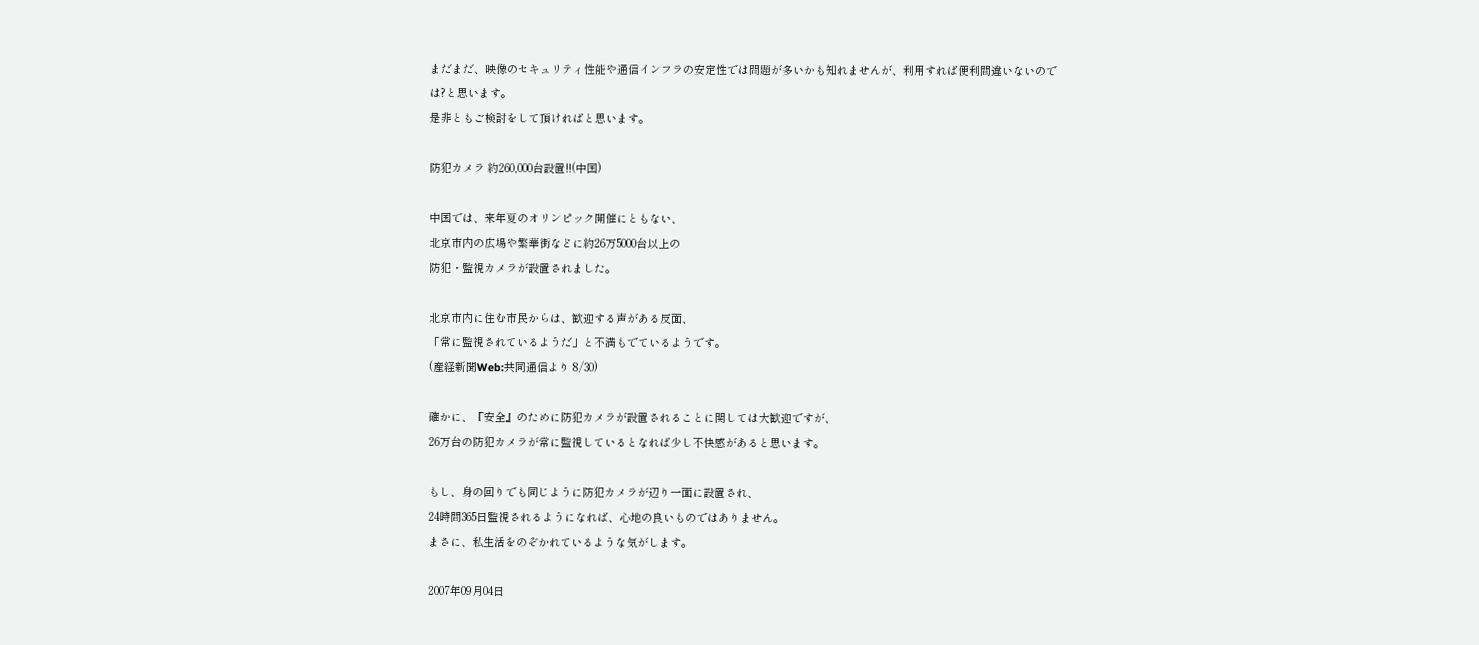まだまだ、映像のセキュリティ性能や通信インフラの安定性では問題が多いかも知れませんが、利用すれば便利間違いないのでは?と思います。
是非ともご検討をして頂ければと思います。

防犯カメラ 約260,000台設置!!(中国)

中国では、来年夏のオリンピック開催にともない、
北京市内の広場や繁華街などに約26万5000台以上の
防犯・監視カメラが設置されました。

北京市内に住む市民からは、歓迎する声がある反面、
「常に監視されているようだ」と不満もでているようです。
(産経新聞Web:共同通信より 8/30)

確かに、『安全』のために防犯カメラが設置されることに関しては大歓迎ですが、
26万台の防犯カメラが常に監視しているとなれば少し不快感があると思います。

もし、身の回りでも同じように防犯カメラが辺り一面に設置され、
24時間365日監視されるようになれば、心地の良いものではありません。
まさに、私生活をのぞかれているような気がします。

2007年09月04日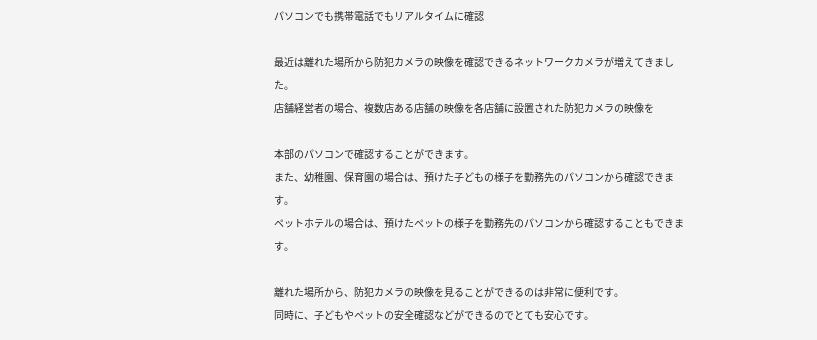パソコンでも携帯電話でもリアルタイムに確認

最近は離れた場所から防犯カメラの映像を確認できるネットワークカメラが増えてきました。
店舗経営者の場合、複数店ある店舗の映像を各店舗に設置された防犯カメラの映像を

本部のパソコンで確認することができます。
また、幼稚園、保育園の場合は、預けた子どもの様子を勤務先のパソコンから確認できます。
ペットホテルの場合は、預けたペットの様子を勤務先のパソコンから確認することもできます。

離れた場所から、防犯カメラの映像を見ることができるのは非常に便利です。
同時に、子どもやペットの安全確認などができるのでとても安心です。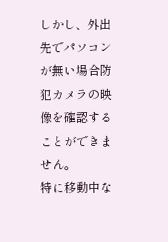しかし、外出先でパソコンが無い場合防犯カメラの映像を確認することができません。
特に移動中な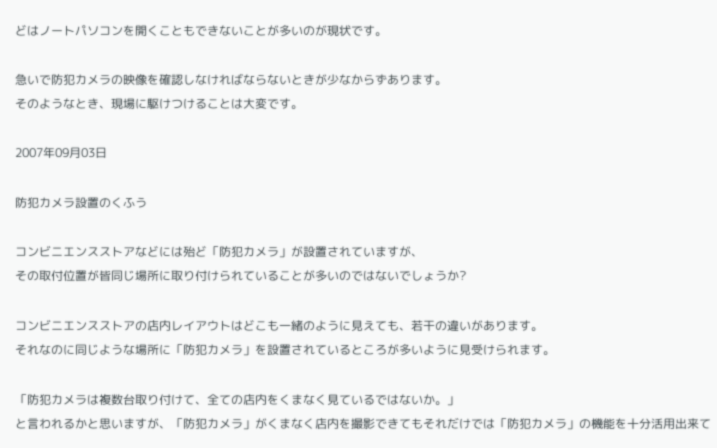どはノートパソコンを開くこともできないことが多いのが現状です。

急いで防犯カメラの映像を確認しなければならないときが少なからずあります。
そのようなとき、現場に駆けつけることは大変です。

2007年09月03日

防犯カメラ設置のくふう

コンビニエンスストアなどには殆ど「防犯カメラ」が設置されていますが、
その取付位置が皆同じ場所に取り付けられていることが多いのではないでしょうか?

コンビニエンスストアの店内レイアウトはどこも一緒のように見えても、若干の違いがあります。
それなのに同じような場所に「防犯カメラ」を設置されているところが多いように見受けられます。

「防犯カメラは複数台取り付けて、全ての店内をくまなく見ているではないか。」
と言われるかと思いますが、「防犯カメラ」がくまなく店内を撮影できてもそれだけでは「防犯カメラ」の機能を十分活用出来て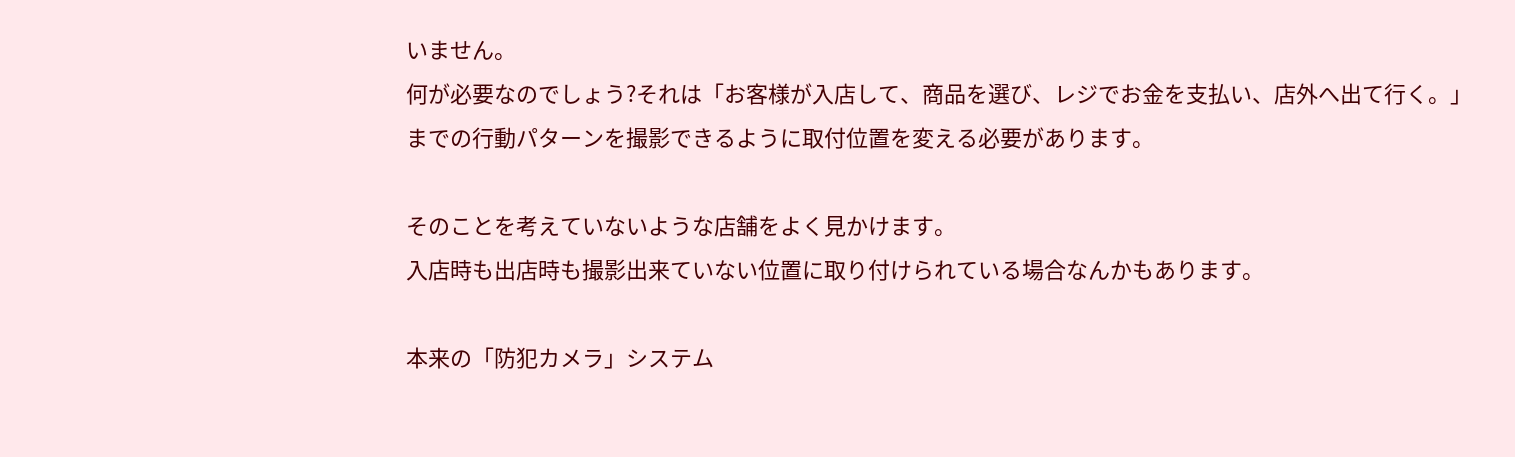いません。
何が必要なのでしょう?それは「お客様が入店して、商品を選び、レジでお金を支払い、店外へ出て行く。」
までの行動パターンを撮影できるように取付位置を変える必要があります。

そのことを考えていないような店舗をよく見かけます。
入店時も出店時も撮影出来ていない位置に取り付けられている場合なんかもあります。

本来の「防犯カメラ」システム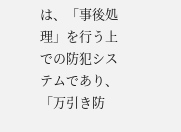は、「事後処理」を行う上での防犯システムであり、
「万引き防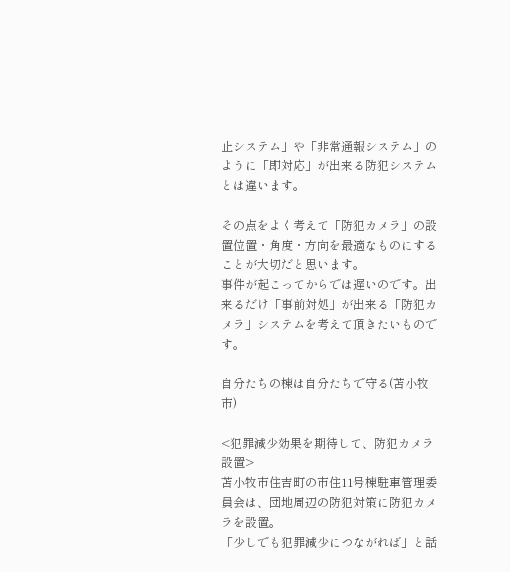止システム」や「非常通報システム」のように「即対応」が出来る防犯システムとは違います。

その点をよく考えて「防犯カメラ」の設置位置・角度・方向を最適なものにすることが大切だと思います。
事件が起こってからでは遅いのです。出来るだけ「事前対処」が出来る「防犯カメラ」システムを考えて頂きたいものです。

自分たちの棟は自分たちで守る(苫小牧市)

<犯罪減少効果を期待して、防犯カメラ設置>
苫小牧市住吉町の市住11号棟駐車管理委員会は、団地周辺の防犯対策に防犯カメラを設置。
「少しでも犯罪減少につながれば」と話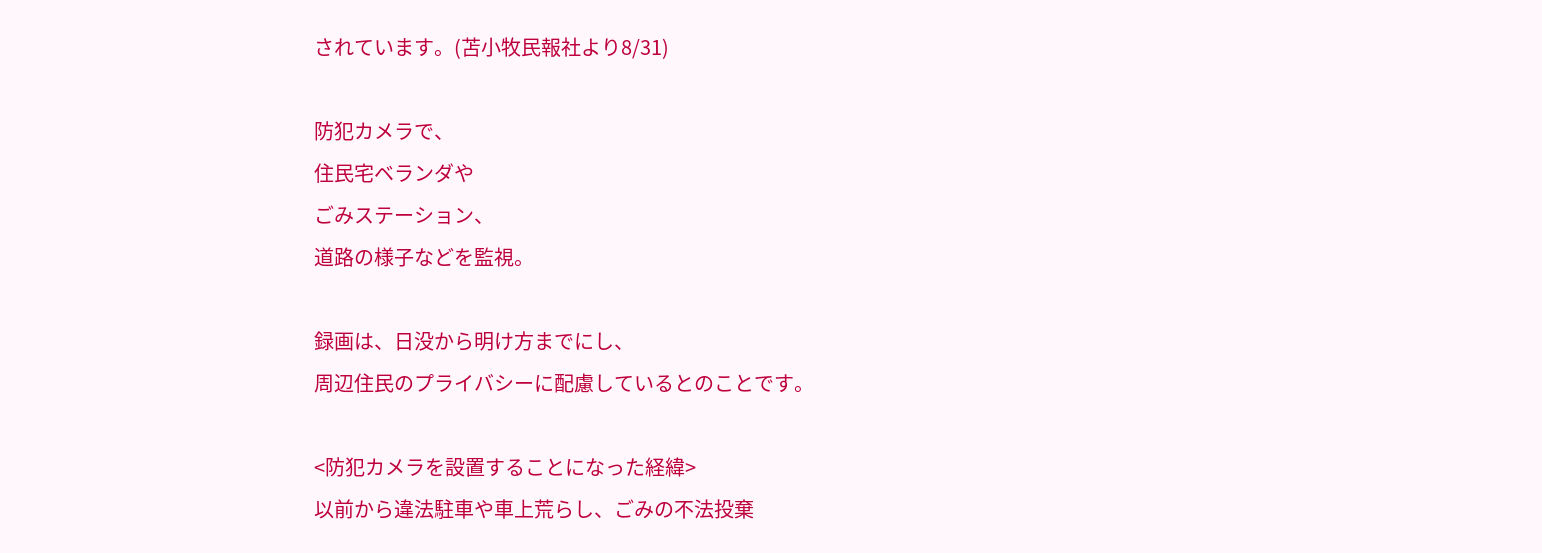されています。(苫小牧民報社より8/31)

防犯カメラで、
住民宅ベランダや
ごみステーション、
道路の様子などを監視。

録画は、日没から明け方までにし、
周辺住民のプライバシーに配慮しているとのことです。

<防犯カメラを設置することになった経緯>
以前から違法駐車や車上荒らし、ごみの不法投棄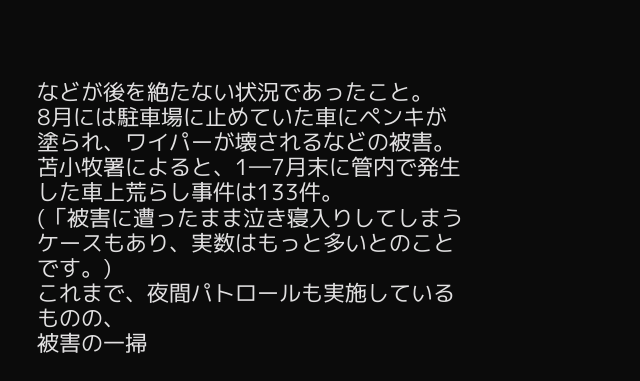などが後を絶たない状況であったこと。
8月には駐車場に止めていた車にペンキが塗られ、ワイパーが壊されるなどの被害。
苫小牧署によると、1―7月末に管内で発生した車上荒らし事件は133件。
(「被害に遭ったまま泣き寝入りしてしまうケースもあり、実数はもっと多いとのことです。)
これまで、夜間パトロールも実施しているものの、
被害の一掃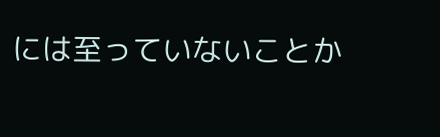には至っていないことか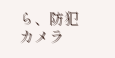ら、防犯カメラ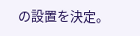の設置を決定。